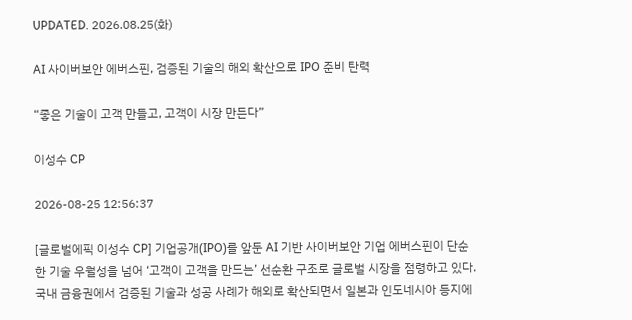UPDATED. 2026.08.25(화)

AI 사이버보안 에버스핀, 검증된 기술의 해외 확산으로 IPO 준비 탄력

“좋은 기술이 고객 만들고, 고객이 시장 만든다”

이성수 CP

2026-08-25 12:56:37

[글로벌에픽 이성수 CP] 기업공개(IPO)를 앞둔 AI 기반 사이버보안 기업 에버스핀이 단순한 기술 우월성을 넘어 ‘고객이 고객을 만드는’ 선순환 구조로 글로벌 시장을 점령하고 있다. 국내 금융권에서 검증된 기술과 성공 사례가 해외로 확산되면서 일본과 인도네시아 등지에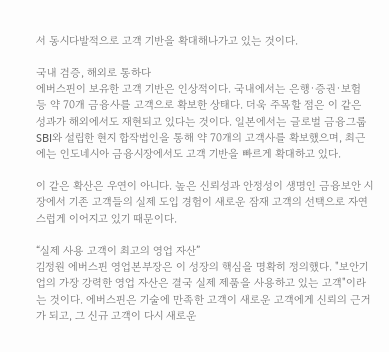서 동시다발적으로 고객 기반을 확대해나가고 있는 것이다.

국내 검증, 해외로 통하다
에버스핀이 보유한 고객 기반은 인상적이다. 국내에서는 은행·증권·보험 등 약 70개 금융사를 고객으로 확보한 상태다. 더욱 주목할 점은 이 같은 성과가 해외에서도 재현되고 있다는 것이다. 일본에서는 글로벌 금융그룹 SBI와 설립한 현지 합작법인을 통해 약 70개의 고객사를 확보했으며, 최근에는 인도네시아 금융시장에서도 고객 기반을 빠르게 확대하고 있다.

이 같은 확산은 우연이 아니다. 높은 신뢰성과 안정성이 생명인 금융보안 시장에서 기존 고객들의 실제 도입 경험이 새로운 잠재 고객의 선택으로 자연스럽게 이어지고 있기 때문이다.

“실제 사용 고객이 최고의 영업 자산”
김정원 에버스핀 영업본부장은 이 성장의 핵심을 명확히 정의했다. "보안기업의 가장 강력한 영업 자산은 결국 실제 제품을 사용하고 있는 고객"이라는 것이다. 에버스핀은 기술에 만족한 고객이 새로운 고객에게 신뢰의 근거가 되고, 그 신규 고객이 다시 새로운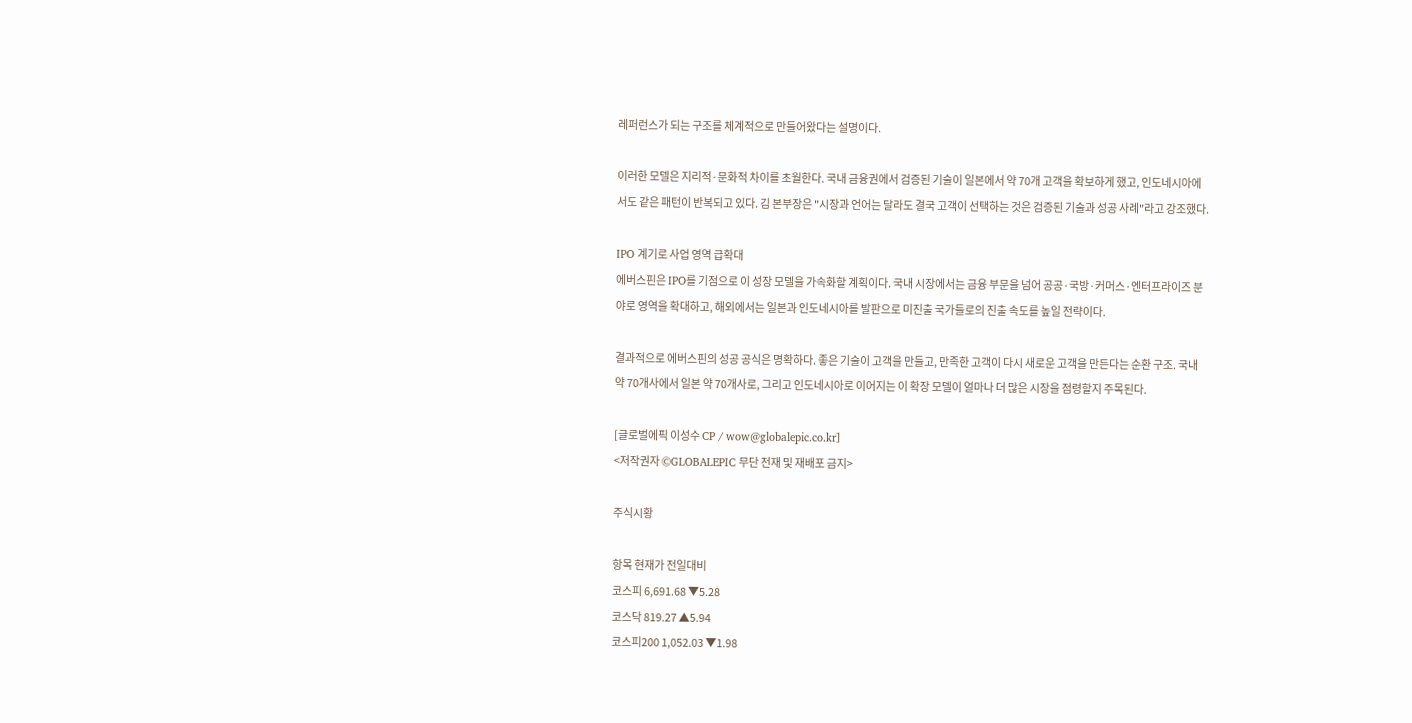레퍼런스가 되는 구조를 체계적으로 만들어왔다는 설명이다.

이러한 모델은 지리적·문화적 차이를 초월한다. 국내 금융권에서 검증된 기술이 일본에서 약 70개 고객을 확보하게 했고, 인도네시아에서도 같은 패턴이 반복되고 있다. 김 본부장은 "시장과 언어는 달라도 결국 고객이 선택하는 것은 검증된 기술과 성공 사례"라고 강조했다.

IPO 계기로 사업 영역 급확대
에버스핀은 IPO를 기점으로 이 성장 모델을 가속화할 계획이다. 국내 시장에서는 금융 부문을 넘어 공공·국방·커머스·엔터프라이즈 분야로 영역을 확대하고, 해외에서는 일본과 인도네시아를 발판으로 미진출 국가들로의 진출 속도를 높일 전략이다.

결과적으로 에버스핀의 성공 공식은 명확하다. 좋은 기술이 고객을 만들고, 만족한 고객이 다시 새로운 고객을 만든다는 순환 구조. 국내 약 70개사에서 일본 약 70개사로, 그리고 인도네시아로 이어지는 이 확장 모델이 얼마나 더 많은 시장을 점령할지 주목된다.

[글로벌에픽 이성수 CP / wow@globalepic.co.kr]
<저작권자 ©GLOBALEPIC 무단 전재 및 재배포 금지>

주식시황

항목 현재가 전일대비
코스피 6,691.68 ▼5.28
코스닥 819.27 ▲5.94
코스피200 1,052.03 ▼1.98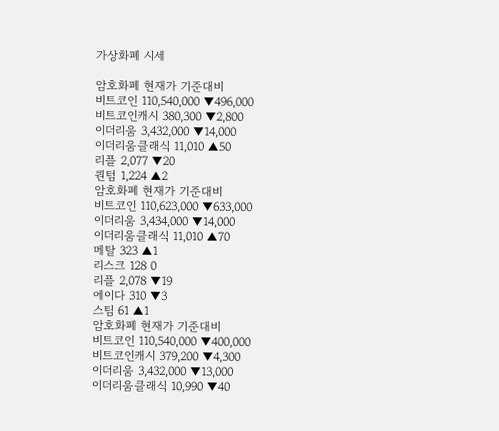가상화폐 시세

암호화폐 현재가 기준대비
비트코인 110,540,000 ▼496,000
비트코인캐시 380,300 ▼2,800
이더리움 3,432,000 ▼14,000
이더리움클래식 11,010 ▲50
리플 2,077 ▼20
퀀텀 1,224 ▲2
암호화폐 현재가 기준대비
비트코인 110,623,000 ▼633,000
이더리움 3,434,000 ▼14,000
이더리움클래식 11,010 ▲70
메탈 323 ▲1
리스크 128 0
리플 2,078 ▼19
에이다 310 ▼3
스팀 61 ▲1
암호화폐 현재가 기준대비
비트코인 110,540,000 ▼400,000
비트코인캐시 379,200 ▼4,300
이더리움 3,432,000 ▼13,000
이더리움클래식 10,990 ▼40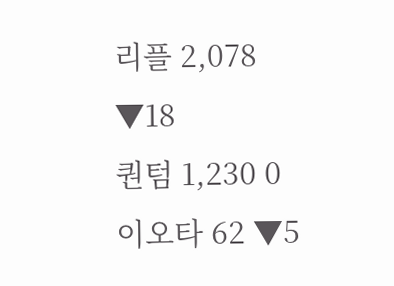리플 2,078 ▼18
퀀텀 1,230 0
이오타 62 ▼5